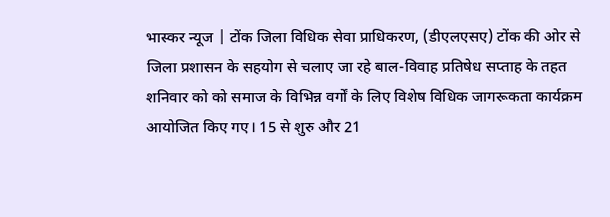भास्कर न्यूज | टोंक जिला विधिक सेवा प्राधिकरण, (डीएलएसए) टोंक की ओर से जिला प्रशासन के सहयोग से चलाए जा रहे बाल-विवाह प्रतिषेध सप्ताह के तहत शनिवार को को समाज के विभिन्न वर्गों के लिए विशेष विधिक जागरूकता कार्यक्रम आयोजित किए गए। 15 से शुरु और 21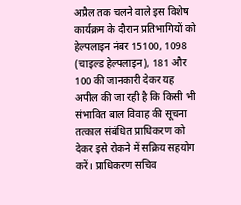अप्रैल तक चलने वाले इस विशेष कार्यक्रम के दौरान प्रतिभागियों को हेल्पलाइन नंबर 15100, 1098 (चाइल्ड हेल्पलाइन), 181 और 100 की जानकारी देकर यह अपील की जा रही है कि किसी भी संभावित बाल विवाह की सूचना तत्काल संबंधित प्राधिकरण को देकर इसे रोकने में सक्रिय सहयोग करें। प्राधिकरण सचिव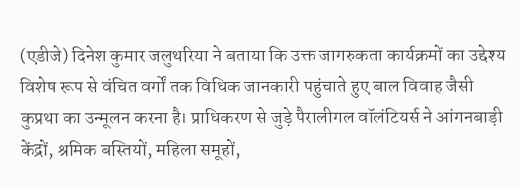(एडीजे) दिनेश कुमार जलुथरिया ने बताया कि उक्त जागरुकता कार्यक्रमों का उद्देश्य विशेष रूप से वंचित वर्गों तक विधिक जानकारी पहुंचाते हुए बाल विवाह जैसी कुप्रथा का उन्मूलन करना है। प्राधिकरण से जुड़े पैरालीगल वॉलंटियर्स ने आंगनबाड़ी केंद्रों, श्रमिक बस्तियों, महिला समूहों,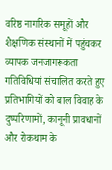वरिष्ठ नागरिक समूहों और शैक्षणिक संस्थानों में पहुंचकर व्यापक जनजागरूकता गतिविधियां संचालित करते हुए प्रतिभागियों को बाल विवाह के दुष्परिणामों, कानूनी प्रावधानों और रोकथाम के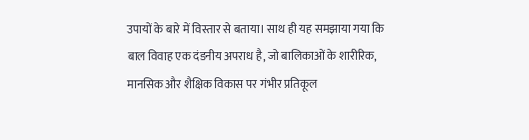उपायों के बारे में विस्तार से बताया। साथ ही यह समझाया गया कि बाल विवाह एक दंडनीय अपराध है, जो बालिकाओं के शारीरिक, मानसिक और शैक्षिक विकास पर गंभीर प्रतिकूल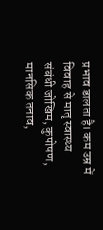प्रभाव डालता है। कम उम्र में विवाह से मातृ स्वास्थ्य संबंधी जोखिम, कुपोषण, मानसिक तनाव,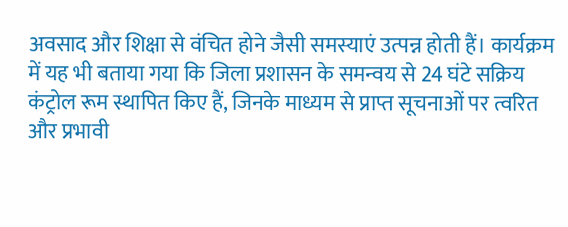अवसाद और शिक्षा से वंचित होने जैसी समस्याएं उत्पन्न होती हैं। कार्यक्रम में यह भी बताया गया कि जिला प्रशासन के समन्वय से 24 घंटे सक्रिय कंट्रोल रूम स्थापित किए हैं, जिनके माध्यम से प्राप्त सूचनाओं पर त्वरित और प्रभावी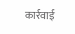कार्रवाई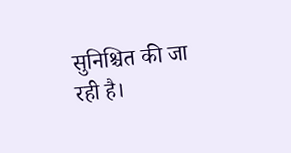सुनिश्चित की जा रही है।